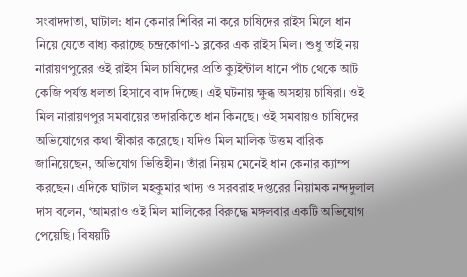সংবাদদাতা, ঘাটাল: ধান কেনার শিবির না করে চাষিদের রাইস মিলে ধান নিয়ে যেতে বাধ্য করাচ্ছে চন্দ্রকোণা-১ ব্লকের এক রাইস মিল। শুধু তাই নয় নারায়ণপুরের ওই রাইস মিল চাষিদের প্রতি ক্যুইন্টাল ধানে পাঁচ থেকে আট কেজি পর্যন্ত ধলতা হিসাবে বাদ দিচ্ছে। এই ঘটনায় ক্ষুব্ধ অসহায় চাষিরা। ওই মিল নারায়ণপুর সমবায়ের তদারকিতে ধান কিনছে। ওই সমবায়ও চাষিদের অভিযোগের কথা স্বীকার করেছে। যদিও মিল মালিক উত্তম বারিক জানিয়েছেন, অভিযোগ ভিত্তিহীন। তাঁরা নিয়ম মেনেই ধান কেনার ক্যাম্প করছেন। এদিকে ঘাটাল মহকুমার খাদ্য ও সরবরাহ দপ্তরের নিয়ামক নন্দদুলাল দাস বলেন, ‘আমরাও ওই মিল মালিকের বিরুদ্ধে মঙ্গলবার একটি অভিযোগ পেয়েছি। বিষয়টি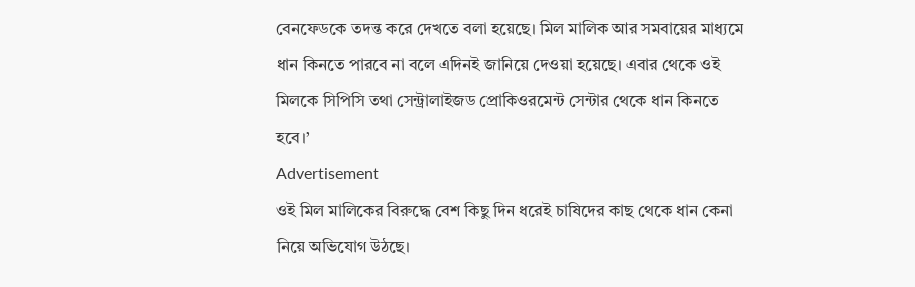বেনফেডকে তদন্ত করে দেখতে বলা হয়েছে। মিল মালিক আর সমবায়ের মাধ্যমে ধান কিনতে পারবে না বলে এদিনই জানিয়ে দেওয়া হয়েছে। এবার থেকে ওই মিলকে সিপিসি তথা সেন্ট্রালাইজড প্রোকিওরমেন্ট সেন্টার থেকে ধান কিনতে হবে।’
Advertisement
ওই মিল মালিকের বিরুদ্ধে বেশ কিছু দিন ধরেই চাষিদের কাছ থেকে ধান কেনা নিয়ে অভিযোগ উঠছে।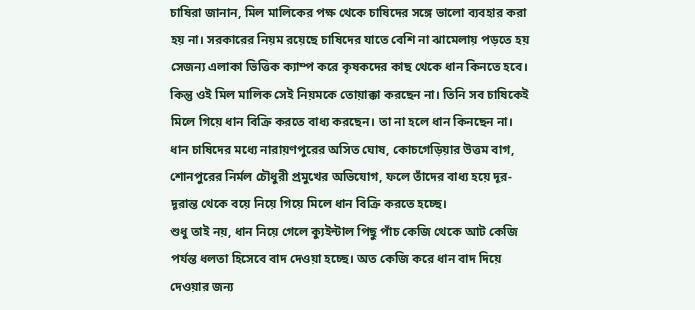চাষিরা জানান, মিল মালিকের পক্ষ থেকে চাষিদের সঙ্গে ভালো ব্যবহার করা হয় না। সরকারের নিয়ম রয়েছে চাষিদের যাতে বেশি না ঝামেলায় পড়তে হয় সেজন্য এলাকা ভিত্তিক ক্যাম্প করে কৃষকদের কাছ থেকে ধান কিনতে হবে। কিন্তু ওই মিল মালিক সেই নিয়মকে তোয়াক্কা করছেন না। তিনি সব চাষিকেই মিলে গিয়ে ধান বিক্রি করতে বাধ্য করছেন। তা না হলে ধান কিনছেন না। ধান চাষিদের মধ্যে নারায়ণপুরের অসিত ঘোষ, কোচগেড়িয়ার উত্তম বাগ, শোনপুরের নির্মল চৌধুরী প্রমুখের অভিযোগ, ফলে তাঁদের বাধ্য হয়ে দূর-দূরান্ত থেকে বয়ে নিয়ে গিয়ে মিলে ধান বিক্রি করতে হচ্ছে।
শুধু তাই নয়, ধান নিয়ে গেলে ক্যুইন্টাল পিছু পাঁচ কেজি থেকে আট কেজি পর্যন্ত ধলতা হিসেবে বাদ দেওয়া হচ্ছে। অত কেজি করে ধান বাদ দিয়ে দেওয়ার জন্য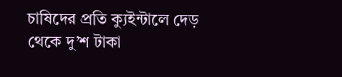চাষিদের প্রতি ক্যুইন্টালে দেড় থেকে দু’শ টাকা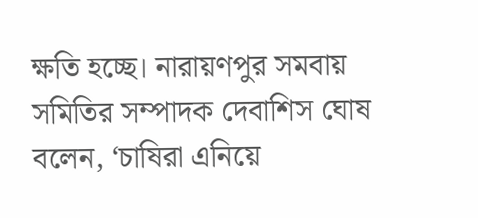ক্ষতি হচ্ছে। নারায়ণপুর সমবায় সমিতির সম্পাদক দেবাশিস ঘোষ বলেন, ‘চাষিরা এনিয়ে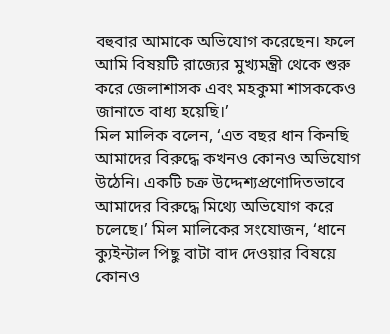বহুবার আমাকে অভিযোগ করেছেন। ফলে আমি বিষয়টি রাজ্যের মুখ্যমন্ত্রী থেকে শুরু করে জেলাশাসক এবং মহকুমা শাসককেও জানাতে বাধ্য হয়েছি।’
মিল মালিক বলেন, ‘এত বছর ধান কিনছি আমাদের বিরুদ্ধে কখনও কোনও অভিযোগ উঠেনি। একটি চক্র উদ্দেশ্যপ্রণোদিতভাবে আমাদের বিরুদ্ধে মিথ্যে অভিযোগ করে চলেছে।’ মিল মালিকের সংযোজন, ‘ধানে ক্যুইন্টাল পিছু বাটা বাদ দেওয়ার বিষয়ে কোনও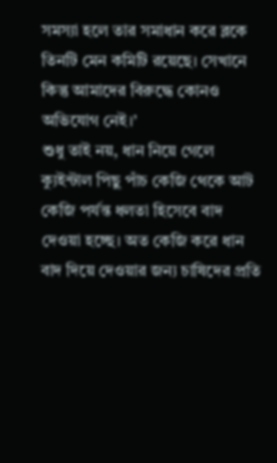সমস্যা হলে তার সমাধান করে ব্লকে তিনটি মেন কমিটি রয়েছে। সেখানে কিন্তু আমাদের বিরুদ্ধে কোনও অভিযোগ নেই।’
শুধু তাই নয়, ধান নিয়ে গেলে ক্যুইন্টাল পিছু পাঁচ কেজি থেকে আট কেজি পর্যন্ত ধলতা হিসেবে বাদ দেওয়া হচ্ছে। অত কেজি করে ধান বাদ দিয়ে দেওয়ার জন্য চাষিদের প্রতি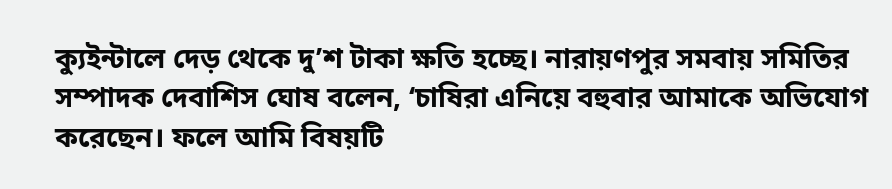ক্যুইন্টালে দেড় থেকে দু’শ টাকা ক্ষতি হচ্ছে। নারায়ণপুর সমবায় সমিতির সম্পাদক দেবাশিস ঘোষ বলেন, ‘চাষিরা এনিয়ে বহুবার আমাকে অভিযোগ করেছেন। ফলে আমি বিষয়টি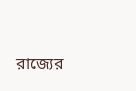রাজ্যের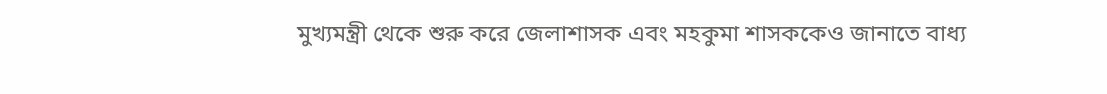মুখ্যমন্ত্রী থেকে শুরু করে জেলাশাসক এবং মহকুমা শাসককেও জানাতে বাধ্য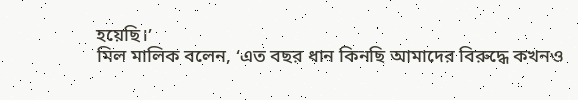হয়েছি।’
মিল মালিক বলেন, ‘এত বছর ধান কিনছি আমাদের বিরুদ্ধে কখনও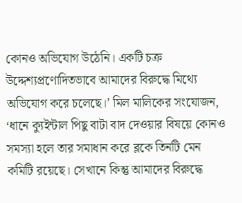কোনও অভিযোগ উঠেনি। একটি চক্র উদ্দেশ্যপ্রণোদিতভাবে আমাদের বিরুদ্ধে মিথ্যে অভিযোগ করে চলেছে।’ মিল মালিকের সংযোজন, ‘ধানে ক্যুইন্টাল পিছু বাটা বাদ দেওয়ার বিষয়ে কোনও সমস্যা হলে তার সমাধান করে ব্লকে তিনটি মেন কমিটি রয়েছে। সেখানে কিন্তু আমাদের বিরুদ্ধে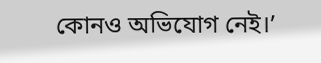কোনও অভিযোগ নেই।’